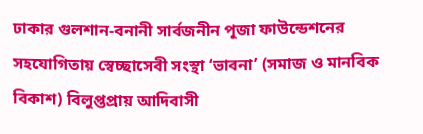ঢাকার গুলশান-বনানী সার্বজনীন পূজা ফাউন্ডেশনের সহযোগিতায় স্বেচ্ছাসেবী সংস্থা ‘ভাবনা’ (সমাজ ও মানবিক বিকাশ) বিলুপ্তপ্রায় আদিবাসী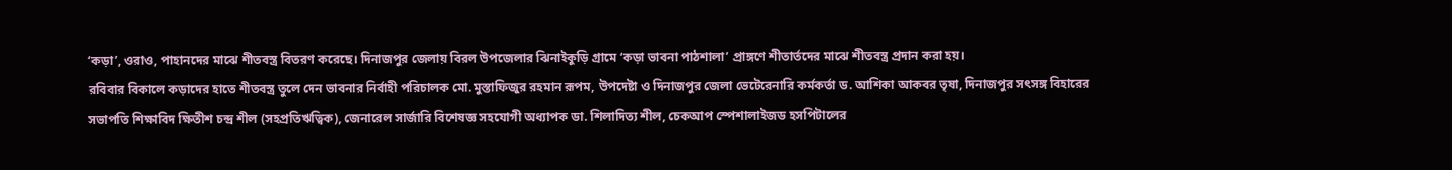‘কড়া’, ওরাও, পাহানদের মাঝে শীতবস্ত্র বিতরণ করেছে। দিনাজপুর জেলায় বিরল উপজেলার ঝিনাইকুড়ি গ্রামে ‘কড়া ভাবনা পাঠশালা’ প্রাঙ্গণে শীতার্তদের মাঝে শীতবস্ত্র প্রদান করা হয়।
রবিবার বিকালে কড়াদের হাতে শীতবস্ত্র তুলে দেন ভাবনার নির্বাহী পরিচালক মো. মুস্তাফিজুর রহমান রূপম, উপদেষ্টা ও দিনাজপুর জেলা ভেটেরেনারি কর্মকর্তা ড. আশিকা আকবর তৃষা, দিনাজপুর সৎসঙ্গ বিহারের সভাপতি শিক্ষাবিদ ক্ষিতীশ চন্দ্র শীল (সহপ্রতিঋত্বিক), জেনারেল সার্জারি বিশেষজ্ঞ সহযোগী অধ্যাপক ডা. শিলাদিত্য শীল, চেকআপ স্পেশালাইজড হসপিটালের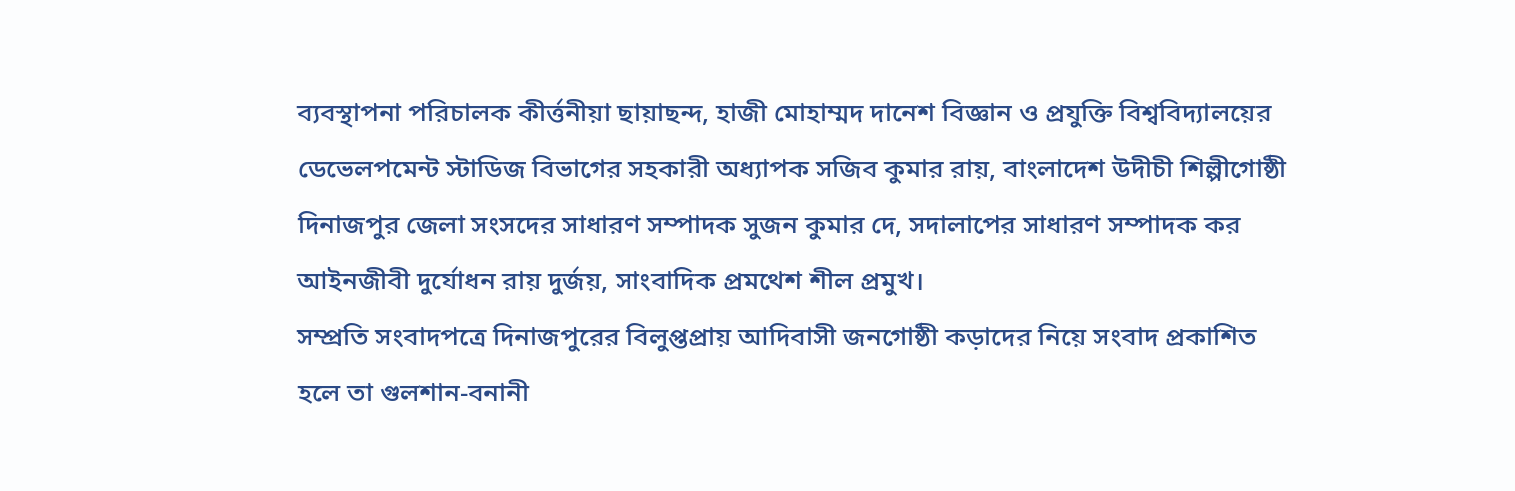ব্যবস্থাপনা পরিচালক কীর্ত্তনীয়া ছায়াছন্দ, হাজী মোহাম্মদ দানেশ বিজ্ঞান ও প্রযুক্তি বিশ্ববিদ্যালয়ের ডেভেলপমেন্ট স্টাডিজ বিভাগের সহকারী অধ্যাপক সজিব কুমার রায়, বাংলাদেশ উদীচী শিল্পীগোষ্ঠী দিনাজপুর জেলা সংসদের সাধারণ সম্পাদক সুজন কুমার দে, সদালাপের সাধারণ সম্পাদক কর আইনজীবী দুর্যোধন রায় দুর্জয়, সাংবাদিক প্রমথেশ শীল প্রমুখ।
সম্প্রতি সংবাদপত্রে দিনাজপুরের বিলুপ্তপ্রায় আদিবাসী জনগোষ্ঠী কড়াদের নিয়ে সংবাদ প্রকাশিত হলে তা গুলশান-বনানী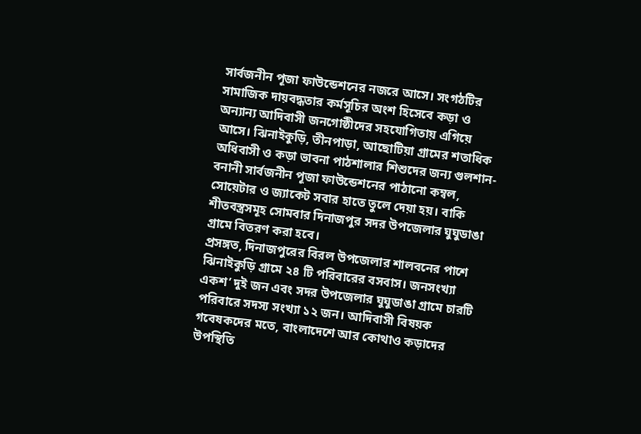সার্বজনীন পূজা ফাউন্ডেশনের নজরে আসে। সংগঠটির সামাজিক দায়বদ্ধতার কর্মসূচির অংশ হিসেবে কড়া ও অন্যান্য আদিবাসী জনগোষ্ঠীদের সহযোগিতায় এগিয়ে আসে। ঝিনাইকুড়ি, তীনপাড়া, আছোটিয়া গ্রামের শতাধিক অধিবাসী ও কড়া ভাবনা পাঠশালার শিশুদের জন্য গুলশান-বনানী সার্বজনীন পূজা ফাউন্ডেশনের পাঠানো কম্বল, সোয়েটার ও জ্যাকেট সবার হাতে তুলে দেয়া হয়। বাকি শীতবস্ত্রসমূহ সোমবার দিনাজপুর সদর উপজেলার ঘুঘুডাঙা গ্রামে বিতরণ করা হবে।
প্রসঙ্গত, দিনাজপুরের বিরল উপজেলার শালবনের পাশে ঝিনাইকুড়ি গ্রামে ২৪ টি পরিবারের বসবাস। জনসংখ্যা একশ’ দুই জন এবং সদর উপজেলার ঘুঘুডাঙা গ্রামে চারটি পরিবারে সদস্য সংখ্যা ১২ জন। আদিবাসী বিষয়ক গবেষকদের মতে, বাংলাদেশে আর কোথাও কড়াদের উপস্থিতি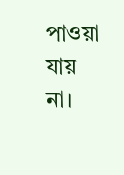পাওয়া যায় না।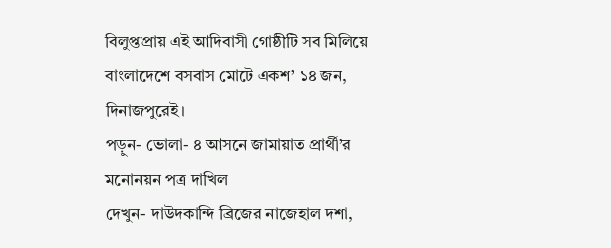বিলুপ্তপ্রায় এই আদিবাসী গোষ্ঠীটি সব মিলিয়ে বাংলাদেশে বসবাস মোটে একশ’ ১৪ জন, দিনাজপুরেই।
পড়ুন- ভোলা- ৪ আসনে জামায়াত প্রার্থী’র মনোনয়ন পত্র দাখিল
দেখুন- দাউদকান্দি ব্রিজের নাজেহাল দশা,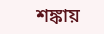শঙ্কায়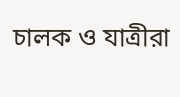চালক ও যাত্রীরা